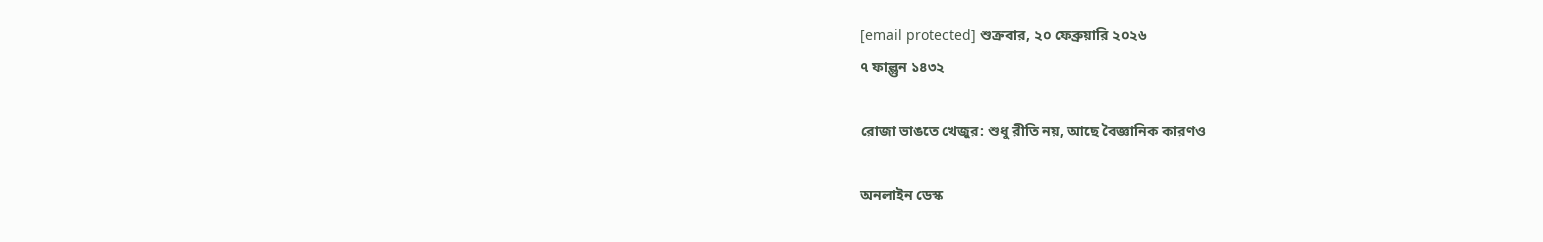[email protected] শুক্রবার, ২০ ফেব্রুয়ারি ২০২৬
৭ ফাল্গুন ১৪৩২

রোজা ভাঙতে খেজুর: শুধু রীতি নয়, আছে বৈজ্ঞানিক কারণও

অনলাইন ডেস্ক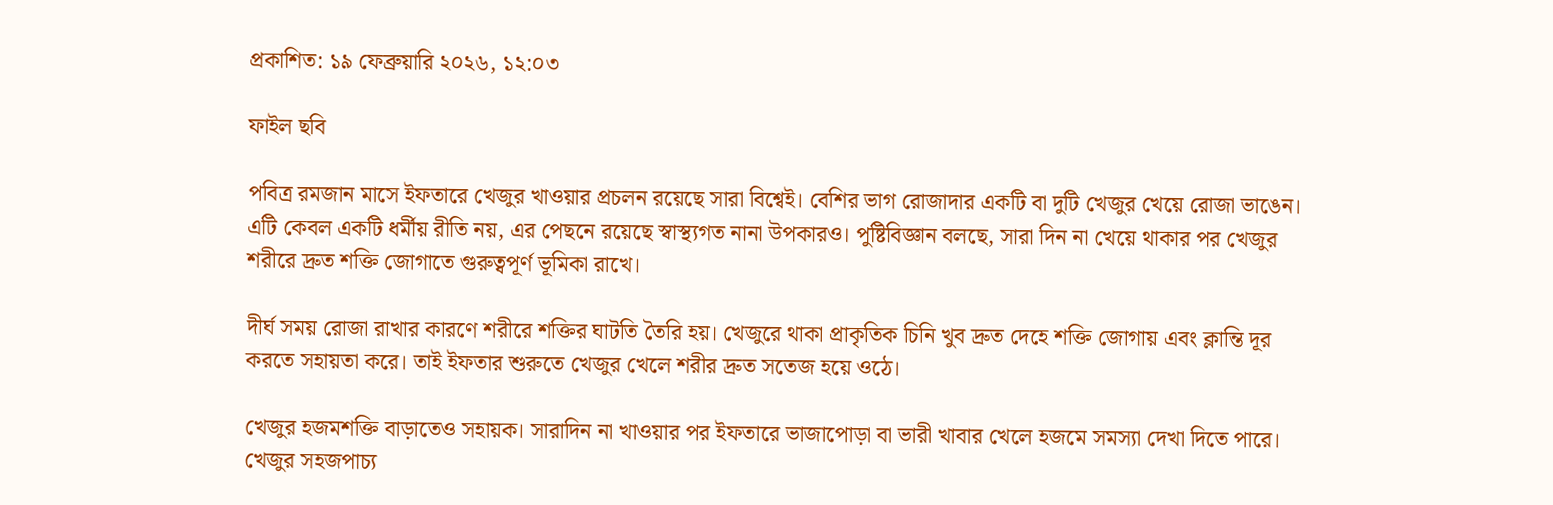প্রকাশিত: ১৯ ফেব্রুয়ারি ২০২৬, ১২:০৩

ফাইল ছবি

পবিত্র রমজান মাসে ইফতারে খেজুর খাওয়ার প্রচলন রয়েছে সারা বিশ্বেই। বেশির ভাগ রোজাদার একটি বা দুটি খেজুর খেয়ে রোজা ভাঙেন। এটি কেবল একটি ধর্মীয় রীতি নয়, এর পেছনে রয়েছে স্বাস্থ্যগত নানা উপকারও। পুষ্টিবিজ্ঞান বলছে, সারা দিন না খেয়ে থাকার পর খেজুর শরীরে দ্রুত শক্তি জোগাতে গুরুত্বপূর্ণ ভূমিকা রাখে।

দীর্ঘ সময় রোজা রাখার কারণে শরীরে শক্তির ঘাটতি তৈরি হয়। খেজুরে থাকা প্রাকৃতিক চিনি খুব দ্রুত দেহে শক্তি জোগায় এবং ক্লান্তি দূর করতে সহায়তা করে। তাই ইফতার শুরুতে খেজুর খেলে শরীর দ্রুত সতেজ হয়ে ওঠে।

খেজুর হজমশক্তি বাড়াতেও সহায়ক। সারাদিন না খাওয়ার পর ইফতারে ভাজাপোড়া বা ভারী খাবার খেলে হজমে সমস্যা দেখা দিতে পারে। খেজুর সহজপাচ্য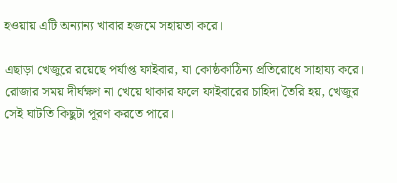হওয়ায় এটি অন্যান্য খাবার হজমে সহায়তা করে।

এছাড়া খেজুরে রয়েছে পর্যাপ্ত ফাইবার, যা কোষ্ঠকাঠিন্য প্রতিরোধে সাহায্য করে। রোজার সময় দীর্ঘক্ষণ না খেয়ে থাকার ফলে ফাইবারের চাহিদা তৈরি হয়, খেজুর সেই ঘাটতি কিছুটা পূরণ করতে পারে।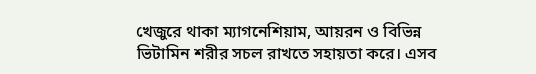খেজুরে থাকা ম্যাগনেশিয়াম, আয়রন ও বিভিন্ন ভিটামিন শরীর সচল রাখতে সহায়তা করে। এসব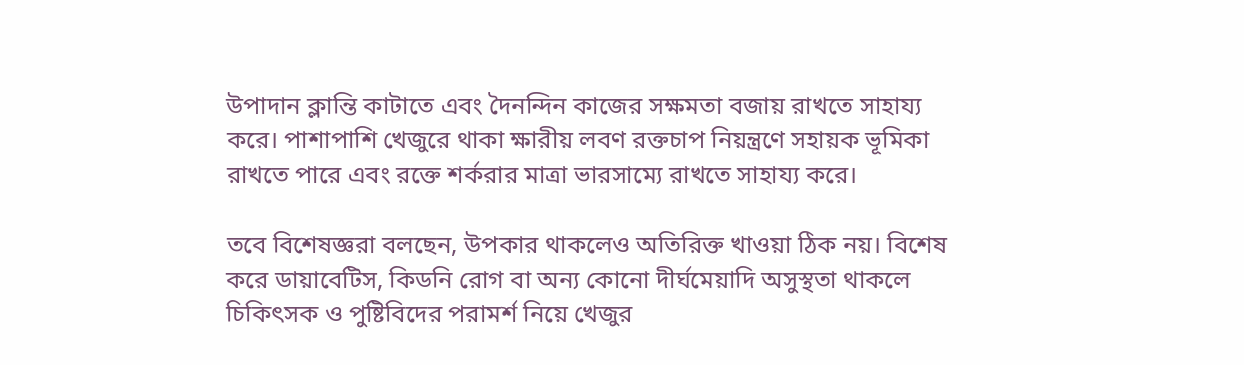উপাদান ক্লান্তি কাটাতে এবং দৈনন্দিন কাজের সক্ষমতা বজায় রাখতে সাহায্য করে। পাশাপাশি খেজুরে থাকা ক্ষারীয় লবণ রক্তচাপ নিয়ন্ত্রণে সহায়ক ভূমিকা রাখতে পারে এবং রক্তে শর্করার মাত্রা ভারসাম্যে রাখতে সাহায্য করে।

তবে বিশেষজ্ঞরা বলছেন, উপকার থাকলেও অতিরিক্ত খাওয়া ঠিক নয়। বিশেষ করে ডায়াবেটিস, কিডনি রোগ বা অন্য কোনো দীর্ঘমেয়াদি অসুস্থতা থাকলে চিকিৎসক ও পুষ্টিবিদের পরামর্শ নিয়ে খেজুর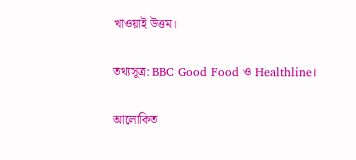খাওয়াই উত্তম।

তথ্যসূত্র: BBC Good Food ও Healthline।

আলোকিত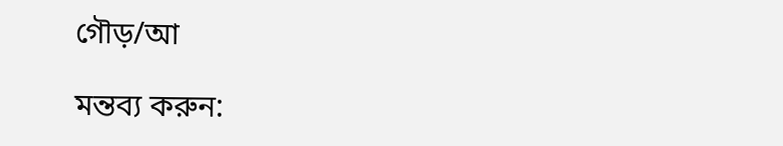গৌড়/আ

মন্তব্য করুন: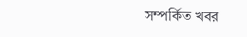সম্পর্কিত খবর